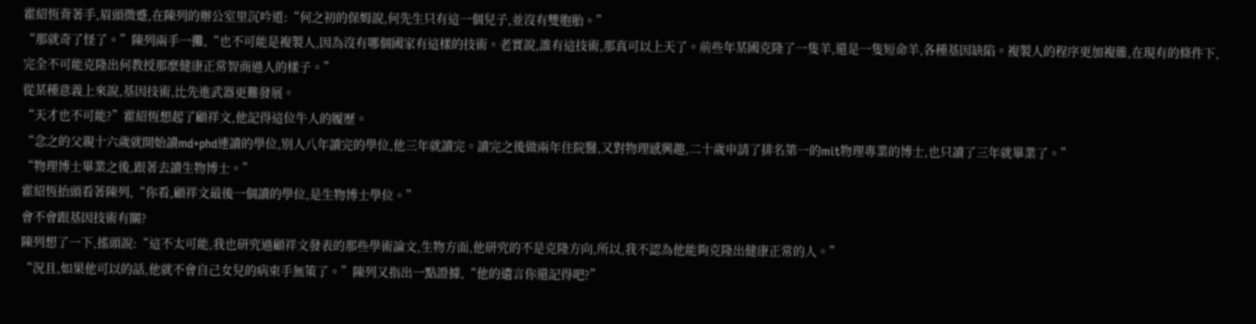霍紹恆背著手,眉頭微蹙,在陳列的辦公室里沉吟道:“何之初的保姆說,何先生只有這一個兒子,並沒有雙胞胎。”
“那就奇了怪了。”陳列兩手一攤,“也不可能是複製人,因為沒有哪個國家有這樣的技術。老實說,誰有這技術,那真可以上天了。前些年某國克隆了一隻羊,還是一隻短命羊,各種基因缺陷。複製人的程序更加複雜,在現有的條件下,完全不可能克隆出何教授那麼健康正常智商過人的樣子。”
從某種意義上來說,基因技術,比先進武器更難發展。
“天才也不可能?”霍紹恆想起了顧祥文,他記得這位牛人的履歷。
“念之的父親十六歲就開始讀md+phd連讀的學位,別人八年讀完的學位,他三年就讀完。讀完之後做兩年住院醫,又對物理感興趣,二十歲申請了排名第一的mit物理專業的博士,也只讀了三年就畢業了。”
“物理博士畢業之後,跟著去讀生物博士。”
霍紹恆抬頭看著陳列,“你看,顧祥文最後一個讀的學位,是生物博士學位。”
會不會跟基因技術有關?
陳列想了一下,搖頭說:“這不太可能,我也研究過顧祥文發表的那些學術論文,生物方面,他研究的不是克隆方向,所以,我不認為他能夠克隆出健康正常的人。”
“況且,如果他可以的話,他就不會自己女兒的病束手無策了。”陳列又指出一點證據,“他的遺言你還記得吧?”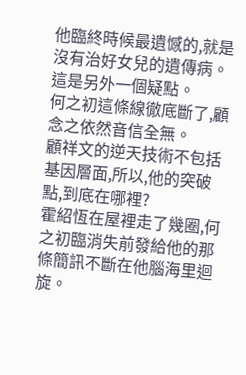他臨終時候最遺憾的,就是沒有治好女兒的遺傳病。
這是另外一個疑點。
何之初這條線徹底斷了,顧念之依然音信全無。
顧祥文的逆天技術不包括基因層面,所以,他的突破點,到底在哪裡?
霍紹恆在屋裡走了幾圈,何之初臨消失前發給他的那條簡訊不斷在他腦海里迴旋。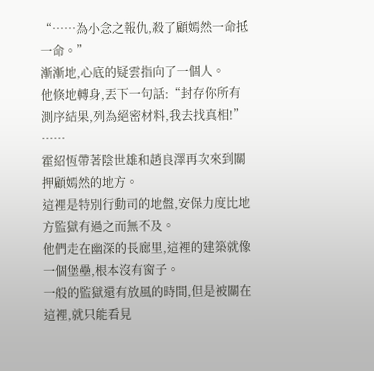“……為小念之報仇,殺了顧嫣然一命抵一命。”
漸漸地,心底的疑雲指向了一個人。
他倏地轉身,丟下一句話:“封存你所有測序結果,列為絕密材料,我去找真相!”
……
霍紹恆帶著陰世雄和趙良澤再次來到關押顧嫣然的地方。
這裡是特別行動司的地盤,安保力度比地方監獄有過之而無不及。
他們走在幽深的長廊里,這裡的建築就像一個堡壘,根本沒有窗子。
一般的監獄還有放風的時間,但是被關在這裡,就只能看見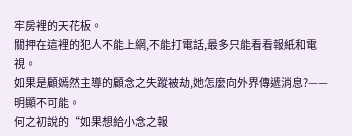牢房裡的天花板。
關押在這裡的犯人不能上網,不能打電話,最多只能看看報紙和電視。
如果是顧嫣然主導的顧念之失蹤被劫,她怎麼向外界傳遞消息?——明顯不可能。
何之初說的“如果想給小念之報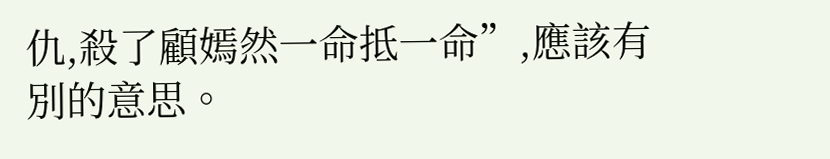仇,殺了顧嫣然一命抵一命”,應該有別的意思。